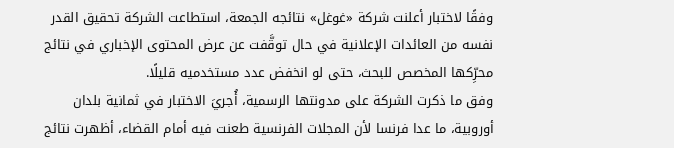وفقًا لاختبار أعلنت شركة «غوغل» نتائجه الجمعة، استطاعت الشركة تحقيق القدر نفسه من العائدات الإعلانية في حال توقَّفت عن عرض المحتوى الإخباري في نتائج محرِّكها المخصص للبحث، حتى لو انخفض عدد مستخدميه قليلًا.
وفق ما ذكرت الشركة على مدونتها الرسمية، أُجريَ الاختبار في ثمانية بلدان أوروبية، ما عدا فرنسا لأن المجلات الفرنسية طعنت فيه أمام القضاء، أظهرت نتائج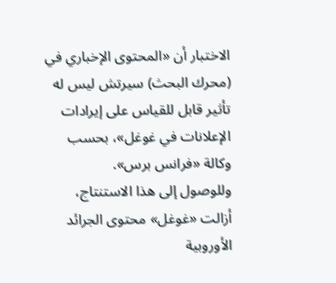الاختبار أن «المحتوى الإخباري في (محرك البحث) سيرتش ليس له تأثير قابل للقياس على إيرادات الإعلانات في غوغل»، بحسب وكالة «فرانس برس».
وللوصول إلى هذا الاستنتاج، أزالت «غوغل» محتوى الجرائد الأوروبية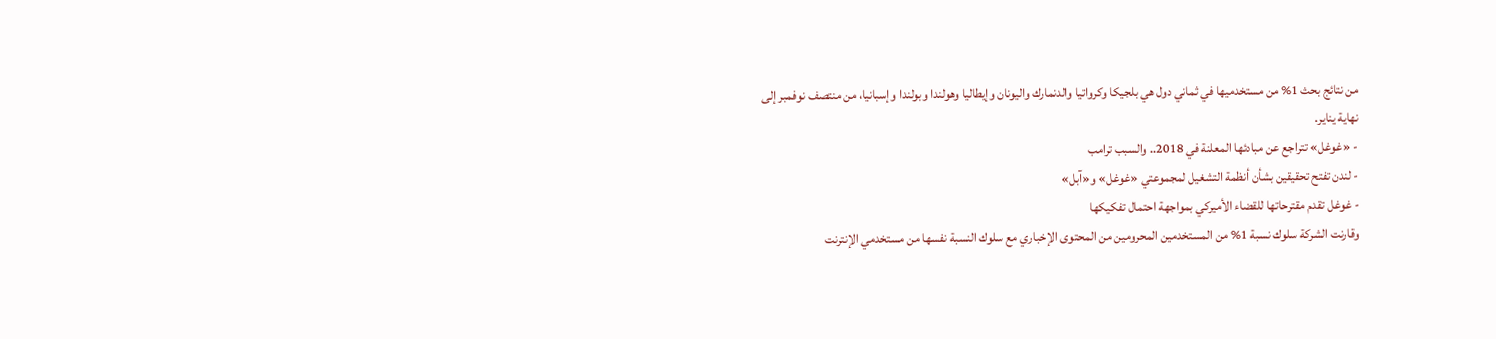من نتائج بحث 1% من مستخدميها في ثماني دول هي بلجيكا وكرواتيا والدنمارك واليونان وإيطاليا وهولندا وبولندا وإسبانيا، من منتصف نوفمبر إلى نهاية يناير.
- «غوغل» تتراجع عن مبادئها المعلنة في 2018.. والسبب ترامب
- لندن تفتح تحقيقين بشأن أنظمة التشغيل لمجموعتي «غوغل» و«آبل»
- غوغل تقدم مقترحاتها للقضاء الأميركي بمواجهة احتمال تفكيكها
وقارنت الشركة سلوك نسبة 1% من المستخدمين المحرومين من المحتوى الإخباري مع سلوك النسبة نفسها من مستخدمي الإنترنت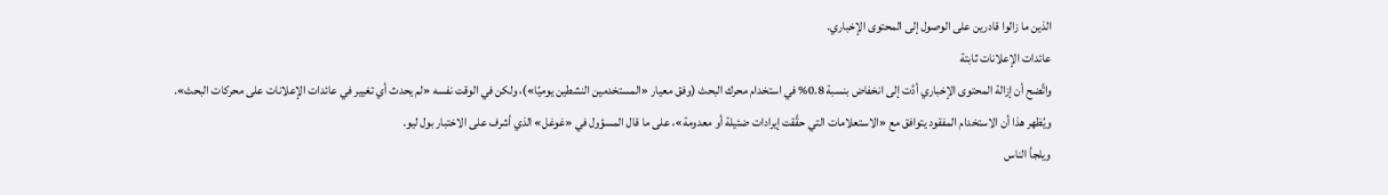الذين ما زالوا قادرين على الوصول إلى المحتوى الإخباري.
عائدات الإعلانات ثابتة
واتَّضح أن إزالة المحتوى الإخباري أدَّت إلى انخفاض بنسبة 0.8% في استخدام محرك البحث (وفق معيار «المستخدمين النشطين يوميًا»)، ولكن في الوقت نفسه «لم يحدث أي تغيير في عائدات الإعلانات على محركات البحث».
ويُظهر هذا أن الاستخدام المفقود يتوافق مع «الاستعلامات التي حقَّقت إيرادات ضئيلة أو معدومة»، على ما قال المسؤول في «غوغل» الذي أشرف على الاختبار بول ليو.
ويلجأ الناس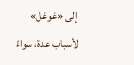إلى «غوغل» لأسباب عدة، سواءً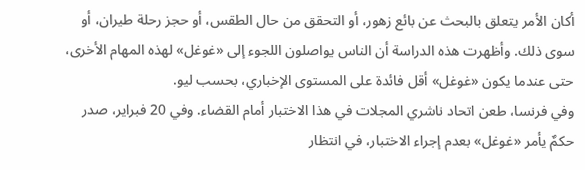أكان الأمر يتعلق بالبحث عن بائع زهور، أو التحقق من حال الطقس، أو حجز رحلة طيران، أو سوى ذلك. وأظهرت هذه الدراسة أن الناس يواصلون اللجوء إلى «غوغل» لهذه المهام الأخرى، حتى عندما يكون «غوغل» أقل فائدة على المستوى الإخباري، بحسب ليو.
وفي فرنسا، طعن اتحاد ناشري المجلات في هذا الاختبار أمام القضاء. وفي 20 فبراير، صدر حكمٌ يأمر «غوغل» بعدم إجراء الاختبار، في انتظار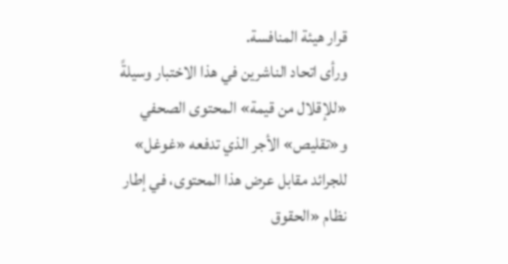قرار هيئة المنافسة.
ورأى اتحاد الناشرين في هذا الاختبار وسيلةً «للإقلال من قيمة» المحتوى الصحفي و«تقليص» الأجر الذي تدفعه «غوغل» للجرائد مقابل عرض هذا المحتوى، في إطار نظام «الحقوق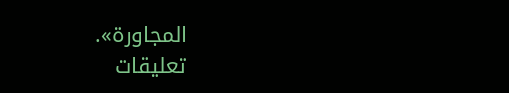المجاورة».
تعليقات